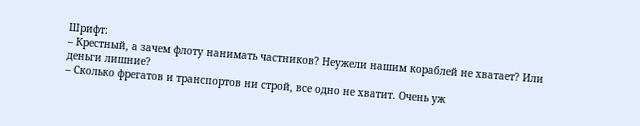Шрифт:
– Крестный, а зачем флоту нанимать частников? Неужели нашим кораблей не хватает? Или деньги лишние?
– Сколько фрегатов и транспортов ни строй, все одно не хватит. Очень уж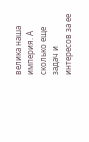велика наша империя. А сколько еще задач и интересов за ее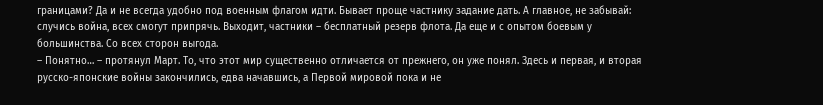границами? Да и не всегда удобно под военным флагом идти. Бывает проще частнику задание дать. А главное, не забывай: случись война, всех смогут припрячь. Выходит, частники – бесплатный резерв флота. Да еще и с опытом боевым у большинства. Со всех сторон выгода.
– Понятно… – протянул Март. То, что этот мир существенно отличается от прежнего, он уже понял. Здесь и первая, и вторая русско-японские войны закончились, едва начавшись, а Первой мировой пока и не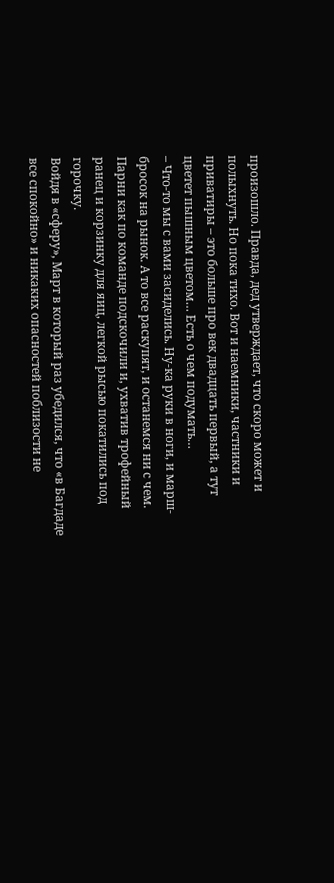произошло. Правда, дед утверждает, что скоро может и полыхнуть. Но пока тихо. Вот и наемники, частники и приватиры – это больше про век двадцать первый, а тут цветет пышным цветом… Есть о чем подумать…
– Что-то мы с вами засиделись. Ну-ка руки в ноги, и марш-бросок на рынок. А то все раскупят, и останемся ни с чем.
Парни как по команде подскочили и, ухватив трофейный ранец и корзинку для яиц, легкой рысью покатились под горочку.
Войдя в «сферу», Март в который раз убедился, что «в Багдаде все спокойно» и никаких опасностей поблизости не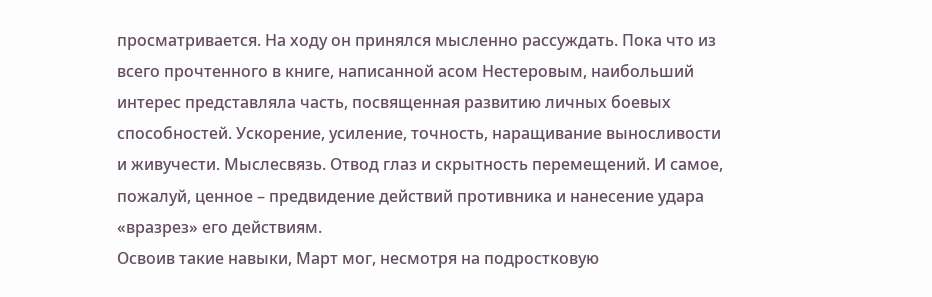просматривается. На ходу он принялся мысленно рассуждать. Пока что из всего прочтенного в книге, написанной асом Нестеровым, наибольший интерес представляла часть, посвященная развитию личных боевых способностей. Ускорение, усиление, точность, наращивание выносливости и живучести. Мыслесвязь. Отвод глаз и скрытность перемещений. И самое, пожалуй, ценное – предвидение действий противника и нанесение удара «вразрез» его действиям.
Освоив такие навыки, Март мог, несмотря на подростковую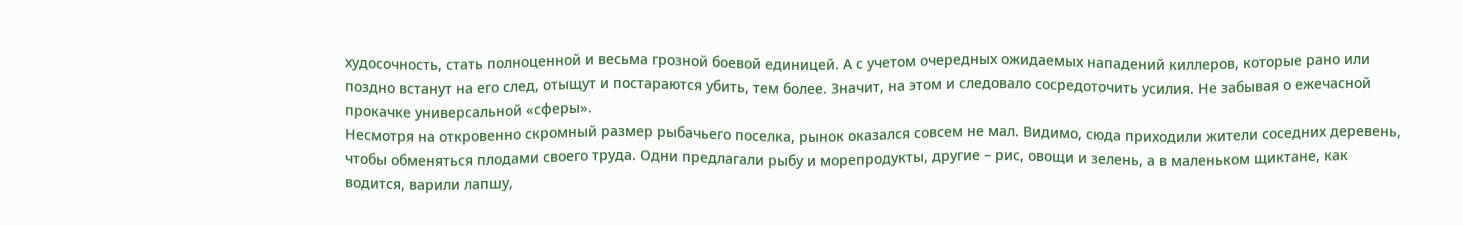худосочность, стать полноценной и весьма грозной боевой единицей. А с учетом очередных ожидаемых нападений киллеров, которые рано или поздно встанут на его след, отыщут и постараются убить, тем более. Значит, на этом и следовало сосредоточить усилия. Не забывая о ежечасной прокачке универсальной «сферы».
Несмотря на откровенно скромный размер рыбачьего поселка, рынок оказался совсем не мал. Видимо, сюда приходили жители соседних деревень, чтобы обменяться плодами своего труда. Одни предлагали рыбу и морепродукты, другие – рис, овощи и зелень, а в маленьком щиктане, как водится, варили лапшу,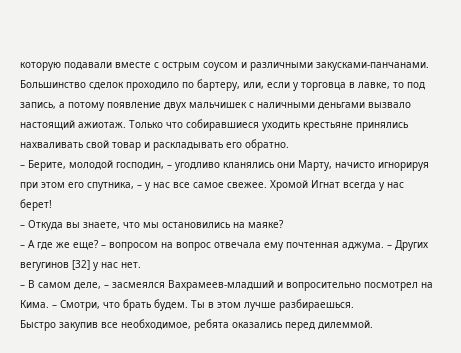которую подавали вместе с острым соусом и различными закусками-панчанами.
Большинство сделок проходило по бартеру, или, если у торговца в лавке, то под запись, а потому появление двух мальчишек с наличными деньгами вызвало настоящий ажиотаж. Только что собиравшиеся уходить крестьяне принялись нахваливать свой товар и раскладывать его обратно.
– Берите, молодой господин, – угодливо кланялись они Марту, начисто игнорируя при этом его спутника, – у нас все самое свежее. Хромой Игнат всегда у нас берет!
– Откуда вы знаете, что мы остановились на маяке?
– А где же еще? – вопросом на вопрос отвечала ему почтенная аджума. – Других вегугинов [32] у нас нет.
– В самом деле, – засмеялся Вахрамеев-младший и вопросительно посмотрел на Кима. – Смотри, что брать будем. Ты в этом лучше разбираешься.
Быстро закупив все необходимое, ребята оказались перед дилеммой.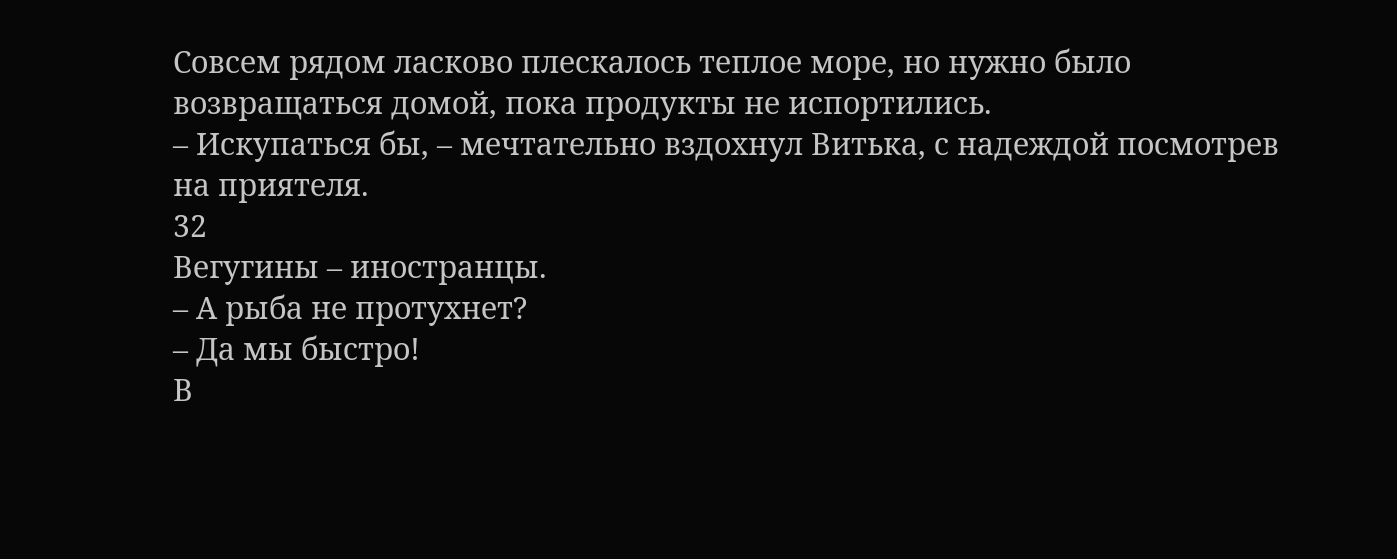Совсем рядом ласково плескалось теплое море, но нужно было возвращаться домой, пока продукты не испортились.
– Искупаться бы, – мечтательно вздохнул Витька, с надеждой посмотрев на приятеля.
32
Вегугины – иностранцы.
– А рыба не протухнет?
– Да мы быстро!
В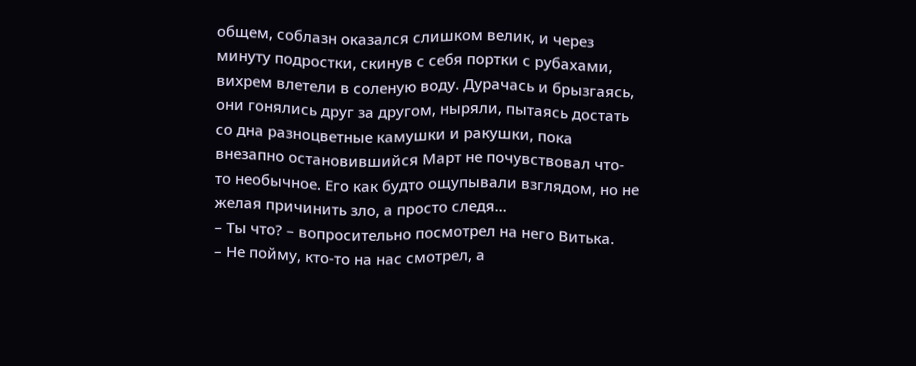общем, соблазн оказался слишком велик, и через минуту подростки, скинув с себя портки с рубахами, вихрем влетели в соленую воду. Дурачась и брызгаясь, они гонялись друг за другом, ныряли, пытаясь достать со дна разноцветные камушки и ракушки, пока внезапно остановившийся Март не почувствовал что-то необычное. Его как будто ощупывали взглядом, но не желая причинить зло, а просто следя…
– Ты что? – вопросительно посмотрел на него Витька.
– Не пойму, кто-то на нас смотрел, а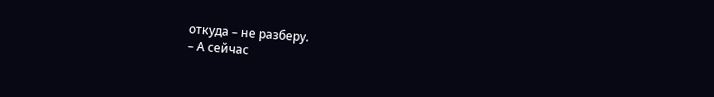откуда – не разберу.
– А сейчас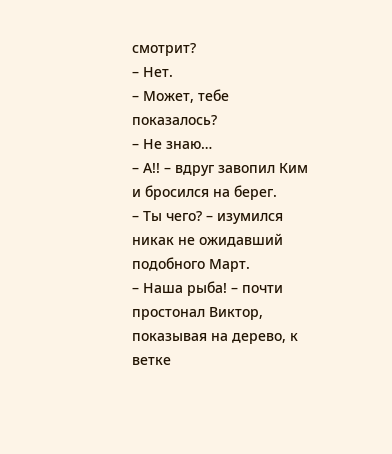смотрит?
– Нет.
– Может, тебе показалось?
– Не знаю…
– А!! – вдруг завопил Ким и бросился на берег.
– Ты чего? – изумился никак не ожидавший подобного Март.
– Наша рыба! – почти простонал Виктор, показывая на дерево, к ветке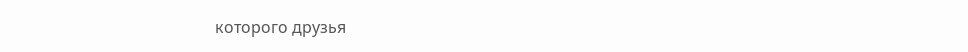которого друзья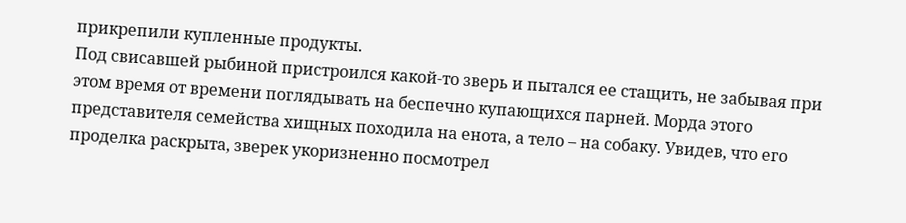прикрепили купленные продукты.
Под свисавшей рыбиной пристроился какой-то зверь и пытался ее стащить, не забывая при этом время от времени поглядывать на беспечно купающихся парней. Морда этого представителя семейства хищных походила на енота, а тело – на собаку. Увидев, что его проделка раскрыта, зверек укоризненно посмотрел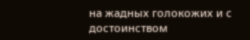на жадных голокожих и с достоинством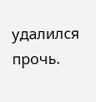удалился прочь.